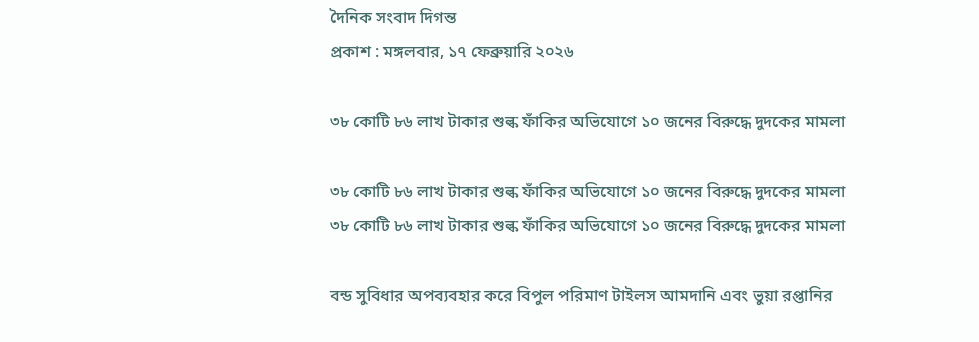দৈনিক সংবাদ দিগন্ত
প্রকাশ : মঙ্গলবার, ১৭ ফেব্রুয়ারি ২০২৬

৩৮ কোটি ৮৬ লাখ টাকার শুল্ক ফাঁকির অভিযোগে ১০ জনের বিরুদ্ধে দুদকের মামলা

৩৮ কোটি ৮৬ লাখ টাকার শুল্ক ফাঁকির অভিযোগে ১০ জনের বিরুদ্ধে দুদকের মামলা
৩৮ কোটি ৮৬ লাখ টাকার শুল্ক ফাঁকির অভিযোগে ১০ জনের বিরুদ্ধে দুদকের মামলা

বন্ড সুবিধার অপব্যবহার করে বিপুল পরিমাণ টাইলস আমদানি এবং ভুয়া রপ্তানির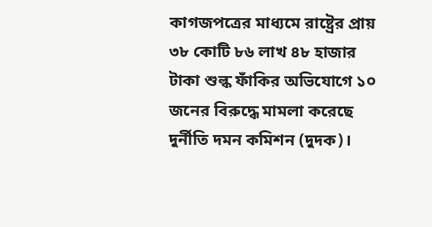কাগজপত্রের মাধ্যমে রাষ্ট্রের প্রায় ৩৮ কোটি ৮৬ লাখ ৪৮ হাজার টাকা শুল্ক ফাঁকির অভিযোগে ১০ জনের বিরুদ্ধে মামলা করেছে দুর্নীতি দমন কমিশন (দুদক)।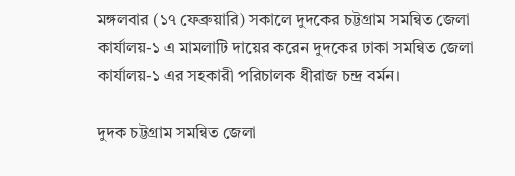মঙ্গলবার (১৭ ফেব্রুয়ারি) সকালে দুদকের চট্টগ্রাম সমন্বিত জেলা কার্যালয়-১ এ মামলাটি দায়ের করেন দুদকের ঢাকা সমন্বিত জেলা কার্যালয়-১ এর সহকারী পরিচালক ধীরাজ চন্দ্র বর্মন।

দুদক চট্টগ্রাম সমন্বিত জেলা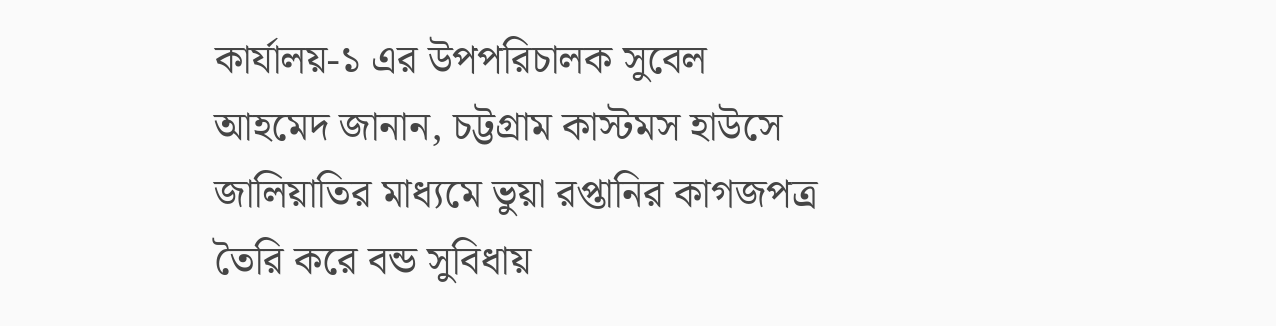কার্যালয়-১ এর উপপরিচালক সুবেল আহমেদ জানান, চট্টগ্রাম কাস্টমস হাউসে জালিয়াতির মাধ্যমে ভুয়া রপ্তানির কাগজপত্র তৈরি করে বন্ড সুবিধায়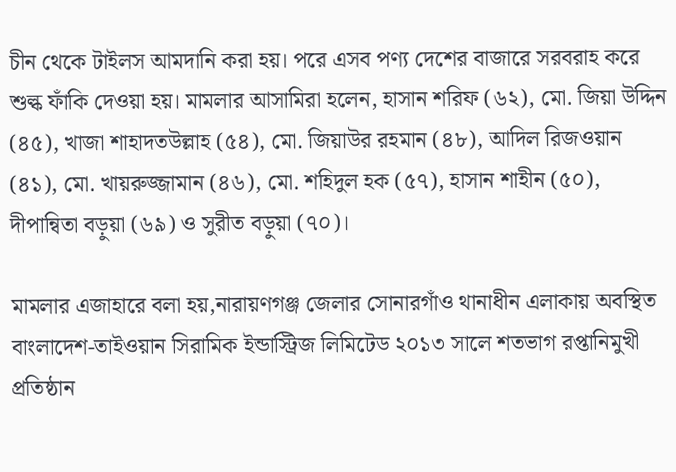চীন থেকে টাইলস আমদানি করা হয়। পরে এসব পণ্য দেশের বাজারে সরবরাহ করে শুল্ক ফাঁকি দেওয়া হয়। মামলার আসামিরা হলেন, হাসান শরিফ (৬২), মো. জিয়া উদ্দিন (৪৫), খাজা শাহাদতউল্লাহ (৫৪), মো. জিয়াউর রহমান (৪৮), আদিল রিজওয়ান (৪১), মো. খায়রুজ্জামান (৪৬), মো. শহিদুল হক (৫৭), হাসান শাহীন (৫০), দীপান্বিতা বড়ুয়া (৬৯) ও সুরীত বড়ুয়া (৭০)।

মামলার এজাহারে বলা হয়,নারায়ণগঞ্জ জেলার সোনারগাঁও থানাধীন এলাকায় অবস্থিত বাংলাদেশ-তাইওয়ান সিরামিক ইন্ডাস্ট্রিজ লিমিটেড ২০১৩ সালে শতভাগ রপ্তানিমুখী প্রতিষ্ঠান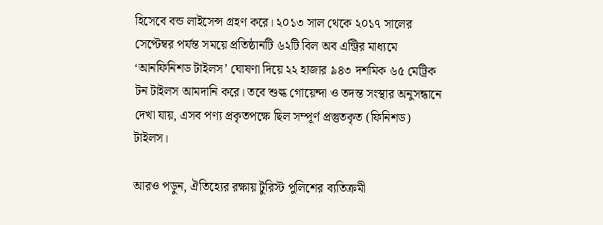হিসেবে বন্ড লাইসেন্স গ্রহণ করে। ২০১৩ সাল থেকে ২০১৭ সালের সেপ্টেম্বর পর্যন্ত সময়ে প্রতিষ্ঠানটি ৬২টি বিল অব এন্ট্রির মাধ্যমে ‘আনফিনিশড টাইলস’ ঘোষণা দিয়ে ২২ হাজার ৯৪৩ দশমিক ৬৫ মেট্রিক টন টাইলস আমদানি করে। তবে শুল্ক গোয়েন্দা ও তদন্ত সংস্থার অনুসন্ধানে দেখা যায়, এসব পণ্য প্রকৃতপক্ষে ছিল সম্পূর্ণ প্রস্তুতকৃত (ফিনিশড) টাইলস।

আরও পড়ুন, ঐতিহ্যের রক্ষায় টুরিস্ট পুলিশের ব্যতিক্রমী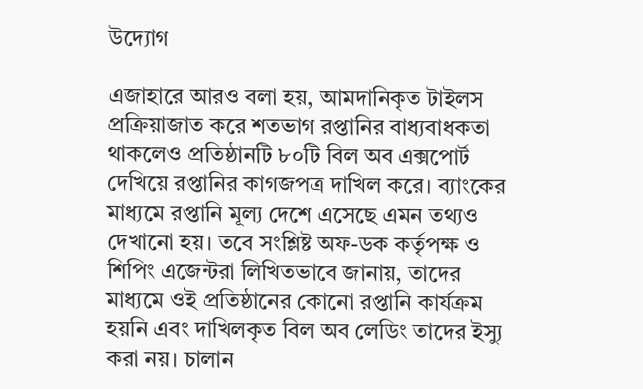উদ্যোগ

এজাহারে আরও বলা হয়, আমদানিকৃত টাইলস প্রক্রিয়াজাত করে শতভাগ রপ্তানির বাধ্যবাধকতা থাকলেও প্রতিষ্ঠানটি ৮০টি বিল অব এক্সপোর্ট দেখিয়ে রপ্তানির কাগজপত্র দাখিল করে। ব্যাংকের মাধ্যমে রপ্তানি মূল্য দেশে এসেছে এমন তথ্যও দেখানো হয়। তবে সংশ্লিষ্ট অফ-ডক কর্তৃপক্ষ ও শিপিং এজেন্টরা লিখিতভাবে জানায়, তাদের মাধ্যমে ওই প্রতিষ্ঠানের কোনো রপ্তানি কার্যক্রম হয়নি এবং দাখিলকৃত বিল অব লেডিং তাদের ইস্যু করা নয়। চালান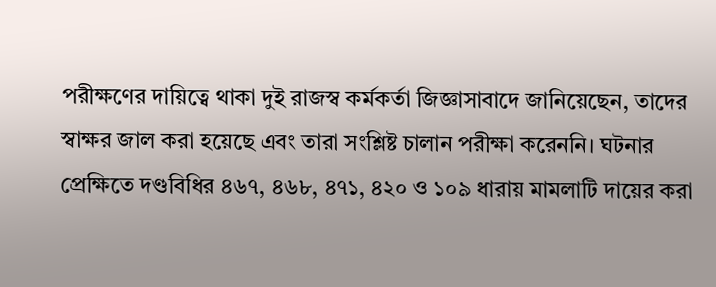পরীক্ষণের দায়িত্বে থাকা দুই রাজস্ব কর্মকর্তা জিজ্ঞাসাবাদে জানিয়েছেন, তাদের স্বাক্ষর জাল করা হয়েছে এবং তারা সংশ্লিষ্ট চালান পরীক্ষা করেননি। ঘটনার প্রেক্ষিতে দণ্ডবিধির ৪৬৭, ৪৬৮, ৪৭১, ৪২০ ও ১০৯ ধারায় মামলাটি দায়ের করা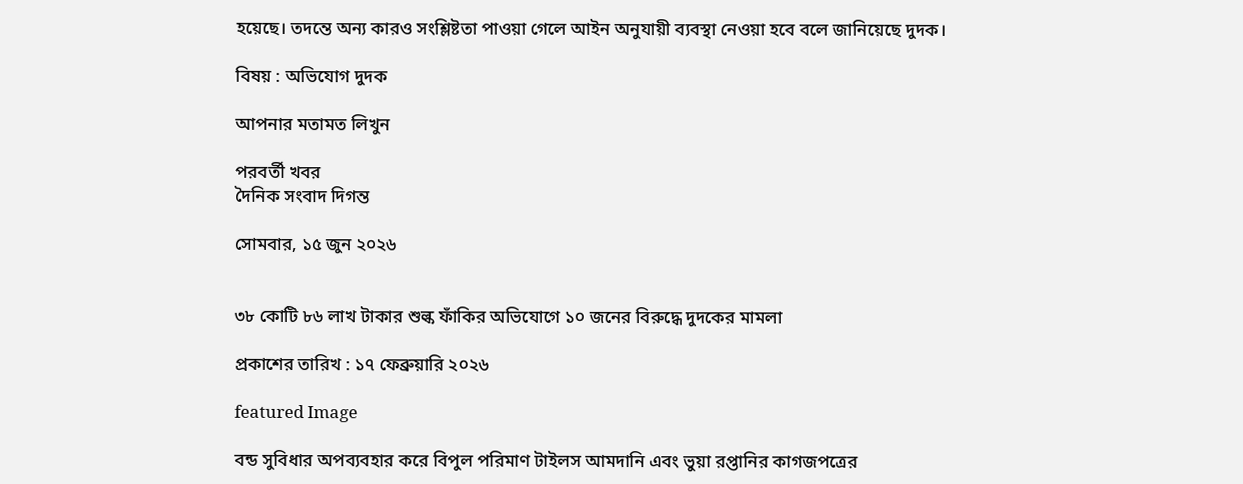হয়েছে। তদন্তে অন্য কারও সংশ্লিষ্টতা পাওয়া গেলে আইন অনুযায়ী ব্যবস্থা নেওয়া হবে বলে জানিয়েছে দুদক।

বিষয় : অভিযোগ দুদক

আপনার মতামত লিখুন

পরবর্তী খবর
দৈনিক সংবাদ দিগন্ত

সোমবার, ১৫ জুন ২০২৬


৩৮ কোটি ৮৬ লাখ টাকার শুল্ক ফাঁকির অভিযোগে ১০ জনের বিরুদ্ধে দুদকের মামলা

প্রকাশের তারিখ : ১৭ ফেব্রুয়ারি ২০২৬

featured Image

বন্ড সুবিধার অপব্যবহার করে বিপুল পরিমাণ টাইলস আমদানি এবং ভুয়া রপ্তানির কাগজপত্রের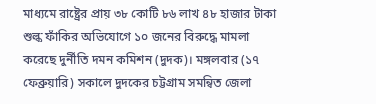মাধ্যমে রাষ্ট্রের প্রায় ৩৮ কোটি ৮৬ লাখ ৪৮ হাজার টাকা শুল্ক ফাঁকির অভিযোগে ১০ জনের বিরুদ্ধে মামলা করেছে দুর্নীতি দমন কমিশন (দুদক)। মঙ্গলবার (১৭ ফেব্রুয়ারি) সকালে দুদকের চট্টগ্রাম সমন্বিত জেলা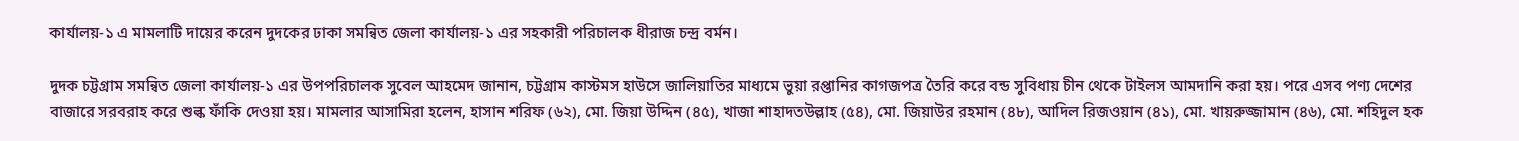কার্যালয়-১ এ মামলাটি দায়ের করেন দুদকের ঢাকা সমন্বিত জেলা কার্যালয়-১ এর সহকারী পরিচালক ধীরাজ চন্দ্র বর্মন।

দুদক চট্টগ্রাম সমন্বিত জেলা কার্যালয়-১ এর উপপরিচালক সুবেল আহমেদ জানান, চট্টগ্রাম কাস্টমস হাউসে জালিয়াতির মাধ্যমে ভুয়া রপ্তানির কাগজপত্র তৈরি করে বন্ড সুবিধায় চীন থেকে টাইলস আমদানি করা হয়। পরে এসব পণ্য দেশের বাজারে সরবরাহ করে শুল্ক ফাঁকি দেওয়া হয়। মামলার আসামিরা হলেন, হাসান শরিফ (৬২), মো. জিয়া উদ্দিন (৪৫), খাজা শাহাদতউল্লাহ (৫৪), মো. জিয়াউর রহমান (৪৮), আদিল রিজওয়ান (৪১), মো. খায়রুজ্জামান (৪৬), মো. শহিদুল হক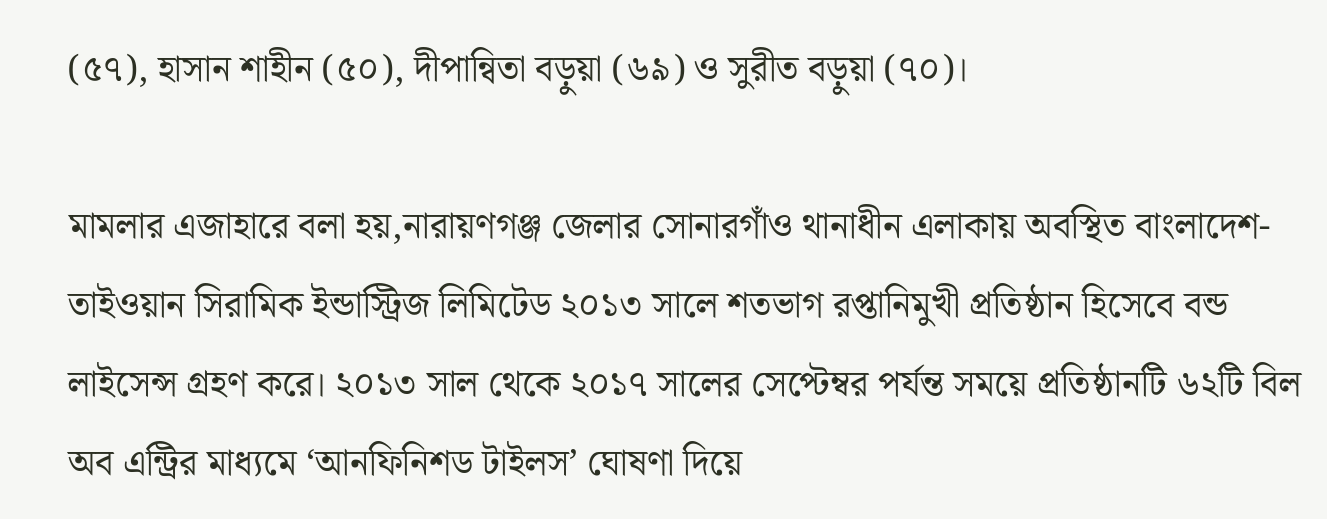(৫৭), হাসান শাহীন (৫০), দীপান্বিতা বড়ুয়া (৬৯) ও সুরীত বড়ুয়া (৭০)।

মামলার এজাহারে বলা হয়,নারায়ণগঞ্জ জেলার সোনারগাঁও থানাধীন এলাকায় অবস্থিত বাংলাদেশ-তাইওয়ান সিরামিক ইন্ডাস্ট্রিজ লিমিটেড ২০১৩ সালে শতভাগ রপ্তানিমুখী প্রতিষ্ঠান হিসেবে বন্ড লাইসেন্স গ্রহণ করে। ২০১৩ সাল থেকে ২০১৭ সালের সেপ্টেম্বর পর্যন্ত সময়ে প্রতিষ্ঠানটি ৬২টি বিল অব এন্ট্রির মাধ্যমে ‘আনফিনিশড টাইলস’ ঘোষণা দিয়ে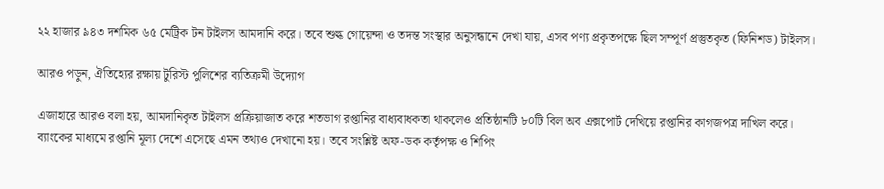২২ হাজার ৯৪৩ দশমিক ৬৫ মেট্রিক টন টাইলস আমদানি করে। তবে শুল্ক গোয়েন্দা ও তদন্ত সংস্থার অনুসন্ধানে দেখা যায়, এসব পণ্য প্রকৃতপক্ষে ছিল সম্পূর্ণ প্রস্তুতকৃত (ফিনিশড) টাইলস।

আরও পড়ুন, ঐতিহ্যের রক্ষায় টুরিস্ট পুলিশের ব্যতিক্রমী উদ্যোগ

এজাহারে আরও বলা হয়, আমদানিকৃত টাইলস প্রক্রিয়াজাত করে শতভাগ রপ্তানির বাধ্যবাধকতা থাকলেও প্রতিষ্ঠানটি ৮০টি বিল অব এক্সপোর্ট দেখিয়ে রপ্তানির কাগজপত্র দাখিল করে। ব্যাংকের মাধ্যমে রপ্তানি মূল্য দেশে এসেছে এমন তথ্যও দেখানো হয়। তবে সংশ্লিষ্ট অফ-ডক কর্তৃপক্ষ ও শিপিং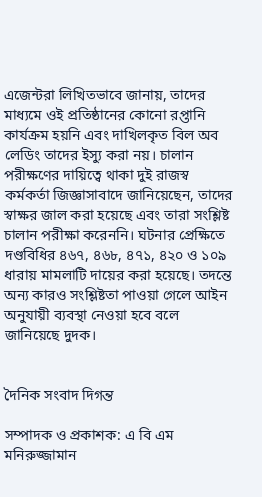এজেন্টরা লিখিতভাবে জানায়, তাদের মাধ্যমে ওই প্রতিষ্ঠানের কোনো রপ্তানি কার্যক্রম হয়নি এবং দাখিলকৃত বিল অব লেডিং তাদের ইস্যু করা নয়। চালান পরীক্ষণের দায়িত্বে থাকা দুই রাজস্ব কর্মকর্তা জিজ্ঞাসাবাদে জানিয়েছেন, তাদের স্বাক্ষর জাল করা হয়েছে এবং তারা সংশ্লিষ্ট চালান পরীক্ষা করেননি। ঘটনার প্রেক্ষিতে দণ্ডবিধির ৪৬৭, ৪৬৮, ৪৭১, ৪২০ ও ১০৯ ধারায় মামলাটি দায়ের করা হয়েছে। তদন্তে অন্য কারও সংশ্লিষ্টতা পাওয়া গেলে আইন অনুযায়ী ব্যবস্থা নেওয়া হবে বলে জানিয়েছে দুদক।


দৈনিক সংবাদ দিগন্ত

সম্পাদক ও প্রকাশক: এ বি এম মনিরুজ্জামান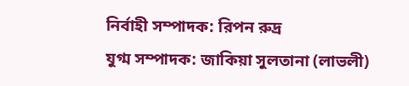নির্বাহী সম্পাদক: রিপন রুদ্র
যুগ্ম সম্পাদক: জাকিয়া সুলতানা (লাভলী)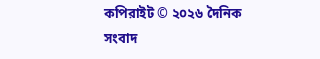কপিরাইট © ২০২৬ দৈনিক সংবাদ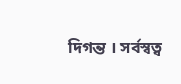দিগন্ত । সর্বস্বত্ব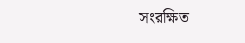সংরক্ষিত